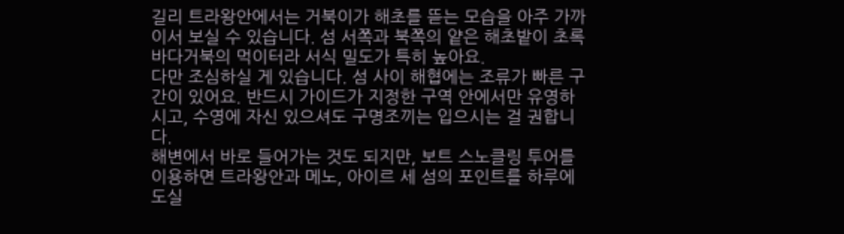길리 트라왕안에서는 거북이가 해초를 뜯는 모습을 아주 가까이서 보실 수 있습니다. 섬 서쪽과 북쪽의 얕은 해초밭이 초록바다거북의 먹이터라 서식 밀도가 특히 높아요.
다만 조심하실 게 있습니다. 섬 사이 해협에는 조류가 빠른 구간이 있어요. 반드시 가이드가 지정한 구역 안에서만 유영하시고, 수영에 자신 있으셔도 구명조끼는 입으시는 걸 권합니다.
해변에서 바로 들어가는 것도 되지만, 보트 스노클링 투어를 이용하면 트라왕안과 메노, 아이르 세 섬의 포인트를 하루에 도실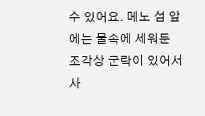수 있어요. 메노 섬 앞에는 물속에 세워둔 조각상 군락이 있어서 사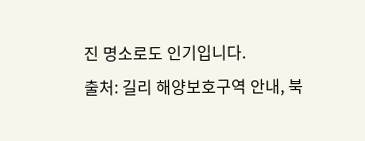진 명소로도 인기입니다.
출처: 길리 해양보호구역 안내, 북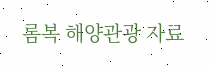롬복 해양관광 자료